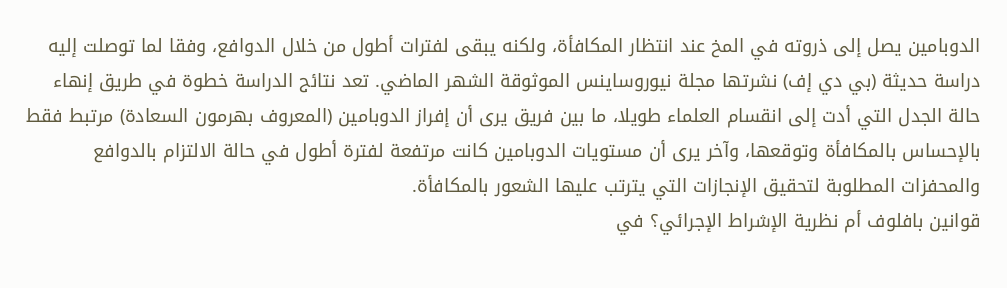الدوبامين يصل إلى ذروته في المخ عند انتظار المكافأة، ولكنه يبقى لفترات أطول من خلال الدوافع، وفقا لما توصلت إليه دراسة حديثة (بي دي إف) نشرتها مجلة نيوروساينس الموثوقة الشهر الماضي. تعد نتائج الدراسة خطوة في طريق إنهاء حالة الجدل التي أدت إلى انقسام العلماء طويلا، ما بين فريق يرى أن إفراز الدوبامين (المعروف بهرمون السعادة) مرتبط فقط بالإحساس بالمكافأة وتوقعها، وآخر يرى أن مستويات الدوبامين كانت مرتفعة لفترة أطول في حالة الالتزام بالدوافع والمحفزات المطلوبة لتحقيق الإنجازات التي يترتب عليها الشعور بالمكافأة.
قوانين بافلوف أم نظرية الإشراط الإجرائي؟ في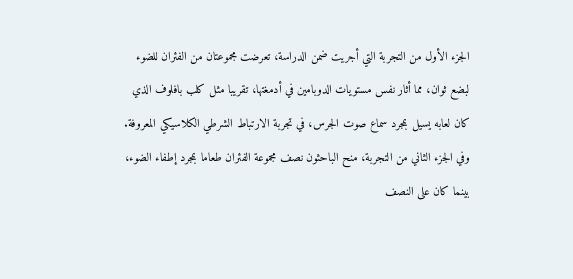الجزء الأول من التجربة التي أجريت ضمن الدراسة، تعرضت مجموعتان من الفئران للضوء لبضع ثوان، مما أثار نفس مستويات الدوبامين في أدمغتها، تقريبا مثل كلب بافلوف الذي كان لعابه يسيل بمجرد سماع صوت الجرس، في تجربة الارتباط الشرطي الكلاسيكي المعروفة. وفي الجزء الثاني من التجربة، منح الباحثون نصف مجموعة الفئران طعاما بمجرد إطفاء الضوء، بينما كان على النصف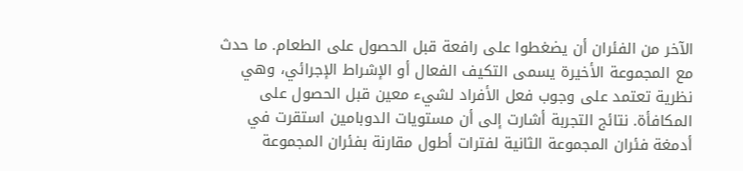الآخر من الفئران أن يضغطوا على رافعة قبل الحصول على الطعام. ما حدث مع المجموعة الأخيرة يسمى التكيف الفعال أو الإشراط الإجرائي، وهي نظرية تعتمد على وجوب فعل الأفراد لشيء معين قبل الحصول على المكافأة. نتائج التجربة أشارت إلى أن مستويات الدوبامين استقرت في أدمغة فئران المجموعة الثانية لفترات أطول مقارنة بفئران المجموعة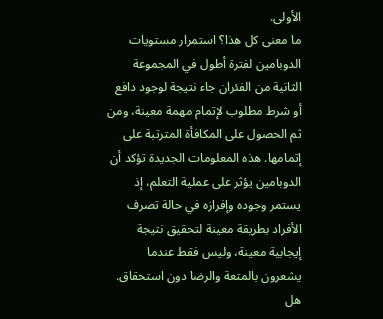الأولى.
ما معنى كل هذا؟ استمرار مستويات الدوبامين لفترة أطول في المجموعة الثانية من الفئران جاء نتيجة لوجود دافع أو شرط مطلوب لإتمام مهمة معينة، ومن ثم الحصول على المكافأة المترتبة على إتمامها. هذه المعلومات الجديدة تؤكد أن الدوبامين يؤثر على عملية التعلم، إذ يستمر وجوده وإفرازه في حالة تصرف الأفراد بطريقة معينة لتحقيق نتيجة إيجابية معينة، وليس فقط عندما يشعرون بالمتعة والرضا دون استحقاق.
هل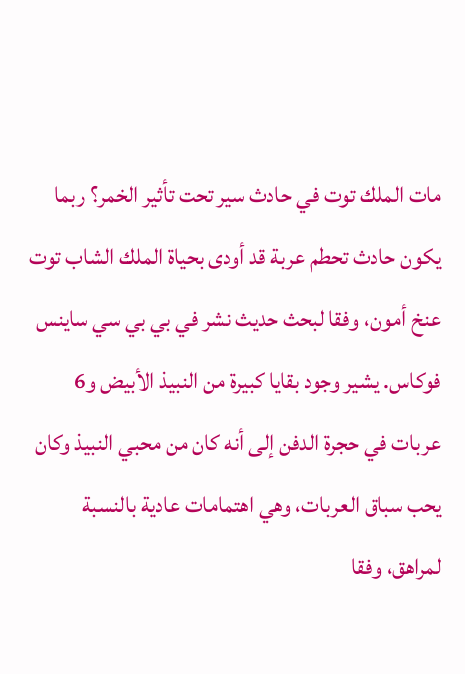مات الملك توت في حادث سير تحت تأثير الخمر؟ ربما يكون حادث تحطم عربة قد أودى بحياة الملك الشاب توت عنخ أمون، وفقا لبحث حديث نشر في بي بي سي ساينس فوكاس. يشير وجود بقايا كبيرة من النبيذ الأبيض و6 عربات في حجرة الدفن إلى أنه كان من محبي النبيذ وكان يحب سباق العربات، وهي اهتمامات عادية بالنسبة لمراهق، وفقا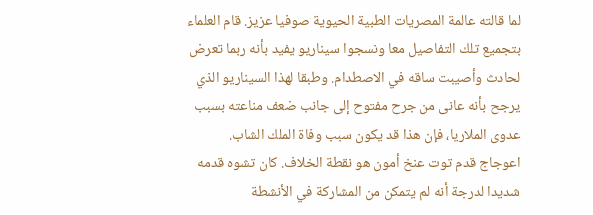لما قالته عالمة المصريات الطبية الحيوية صوفيا عزيز. قام العلماء بتجميع تلك التفاصيل معا ونسجوا سيناريو يفيد بأنه ربما تعرض لحادث وأصيبت ساقه في الاصطدام. وطبقا لهذا السيناريو الذي يرجح بأنه عانى من جرح مفتوح إلى جانب ضعف مناعته بسبب عدوى الملاريا، فإن هذا قد يكون سبب وفاة الملك الشاب.
اعوجاج قدم توت عنخ أمون هو نقطة الخلاف. كان تشوه قدمه شديدا لدرجة أنه لم يتمكن من المشاركة في الأنشطة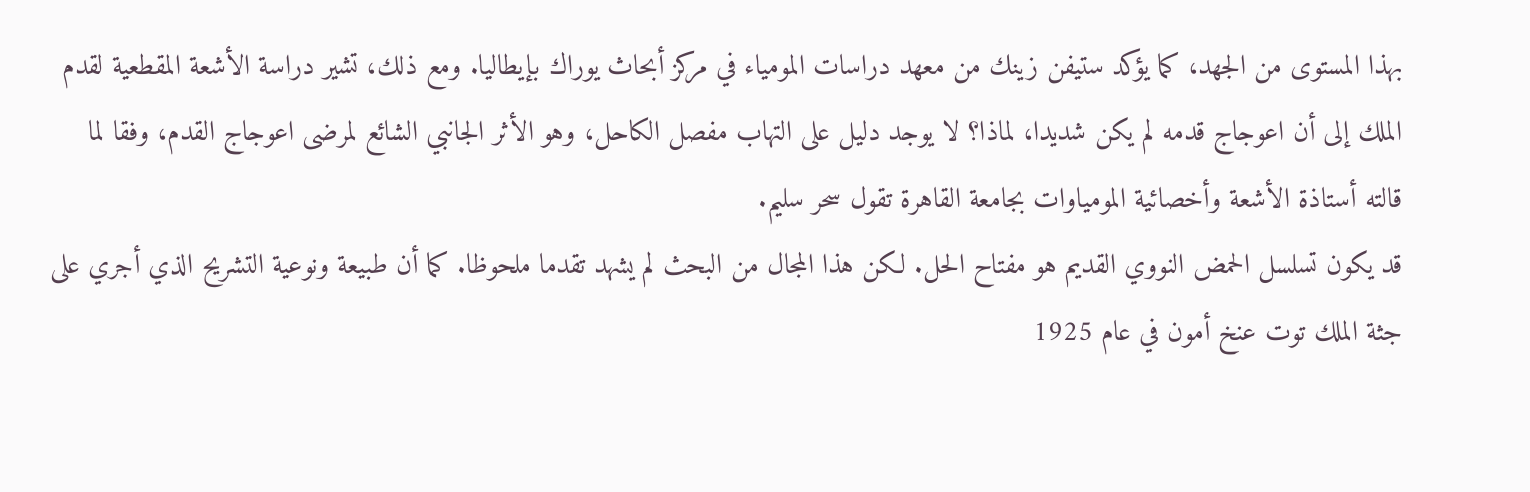بهذا المستوى من الجهد، كما يؤكد ستيفن زينك من معهد دراسات المومياء في مركز أبحاث يوراك بإيطاليا. ومع ذلك، تشير دراسة الأشعة المقطعية لقدم الملك إلى أن اعوجاج قدمه لم يكن شديدا، لماذا؟ لا يوجد دليل على التهاب مفصل الكاحل، وهو الأثر الجانبي الشائع لمرضى اعوجاج القدم، وفقا لما قالته أستاذة الأشعة وأخصائية المومياوات بجامعة القاهرة تقول سحر سليم.
قد يكون تسلسل الحمض النووي القديم هو مفتاح الحل. لكن هذا المجال من البحث لم يشهد تقدما ملحوظا. كما أن طبيعة ونوعية التشريح الذي أجري على جثة الملك توت عنخ أمون في عام 1925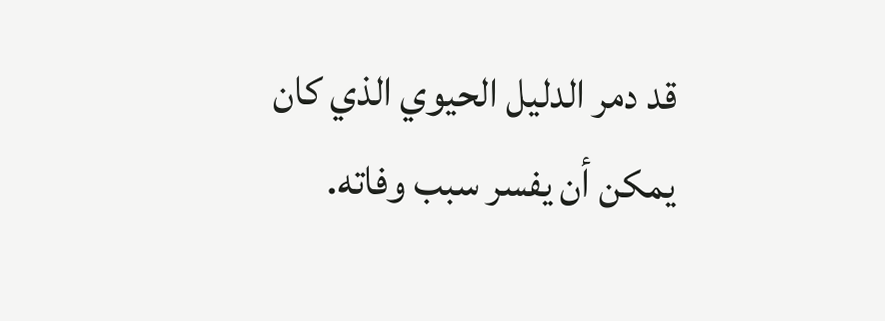قد دمر الدليل الحيوي الذي كان يمكن أن يفسر سبب وفاته.